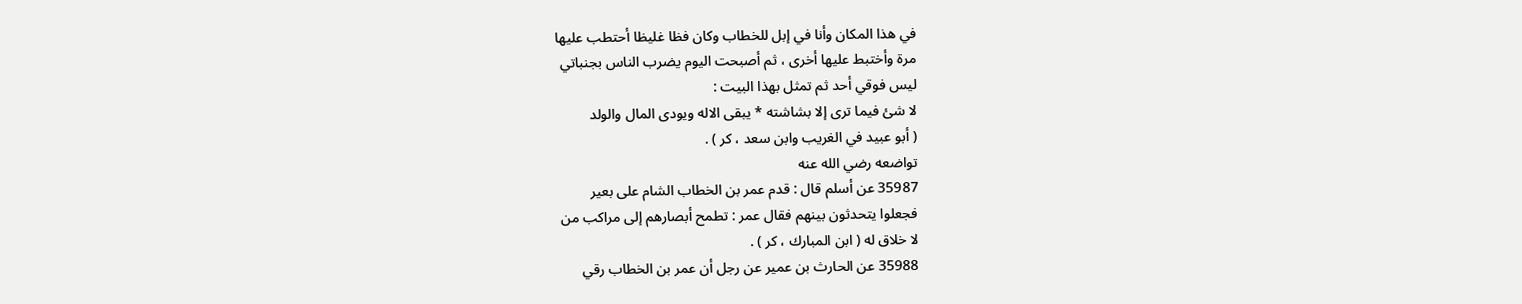في هذا المكان وأنا في إبل للخطاب وكان فظا غليظا أحتطب عليها
مرة وأختبط عليها أخرى ، ثم أصبحت اليوم يضرب الناس بجنباتي
ليس فوقي أحد ثم تمثل بهذا البيت :
لا شئ فيما ترى إلا بشاشته * يبقى الاله ويودى المال والولد
( أبو عبيد في الغريب وابن سعد ، كر ) .
تواضعه رضي الله عنه
35987 عن أسلم قال : قدم عمر بن الخطاب الشام على بعير
فجعلوا يتحدثون بينهم فقال عمر : تطمح أبصارهم إلى مراكب من
لا خلاق له ( ابن المبارك ، كر ) .
35988 عن الحارث بن عمير عن رجل أن عمر بن الخطاب رقي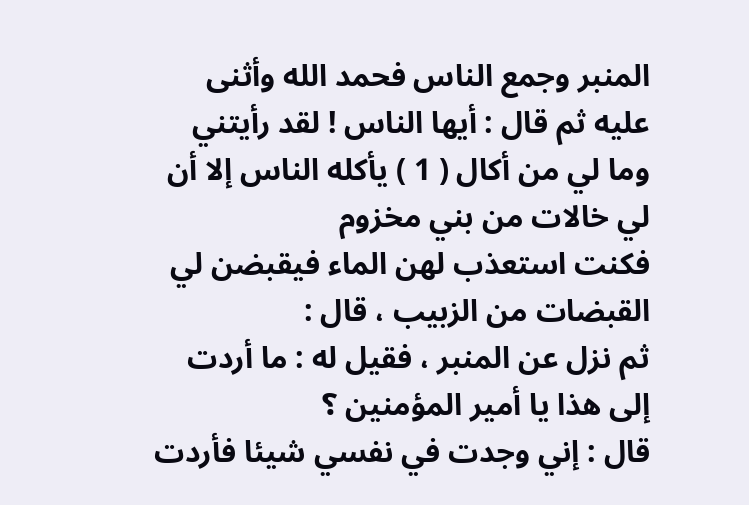المنبر وجمع الناس فحمد الله وأثنى عليه ثم قال : أيها الناس ! لقد رأيتني
وما لي من أكال ( 1 ) يأكله الناس إلا أن لي خالات من بني مخزوم
فكنت استعذب لهن الماء فيقبضن لي القبضات من الزبيب ، قال :
ثم نزل عن المنبر ، فقيل له : ما أردت إلى هذا يا أمير المؤمنين ؟
قال : إني وجدت في نفسي شيئا فأردت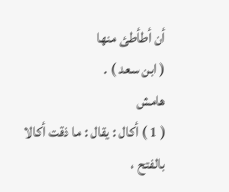أن أطأطئ منها
( ابن سعد ) .
هامش
( 1 ) أكال : يقال : ما ذقت أكالا بالفتح ،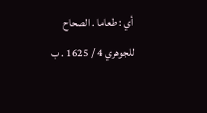أي : طعاما . الصحاح
للجوهري 4 / 1625 . ب